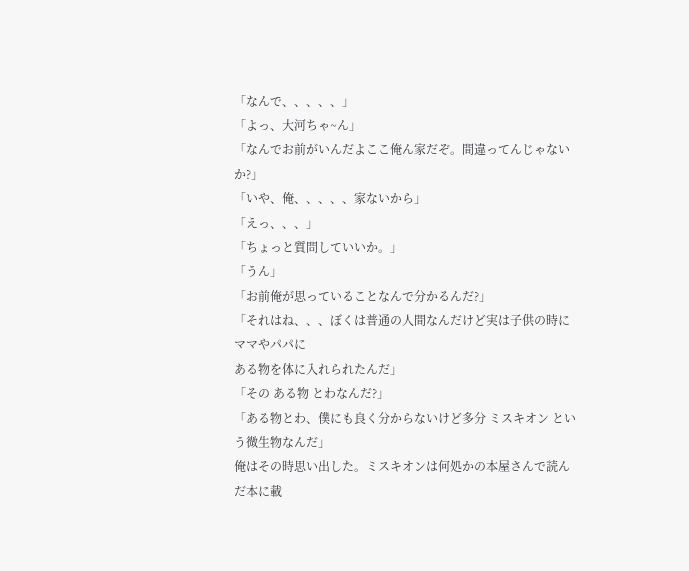「なんで、、、、、」
「よっ、大河ちゃ~ん」
「なんでお前がいんだよここ俺ん家だぞ。間違ってんじゃないか?」
「いや、俺、、、、、家ないから」
「えっ、、、」
「ちょっと質問していいか。」
「うん」
「お前俺が思っていることなんで分かるんだ?」
「それはね、、、ぼくは普通の人間なんだけど実は子供の時にママやパパに
ある物を体に入れられたんだ」
「その ある物 とわなんだ?」
「ある物とわ、僕にも良く分からないけど多分 ミスキオン という微生物なんだ」
俺はその時思い出した。ミスキオンは何処かの本屋さんで読んだ本に載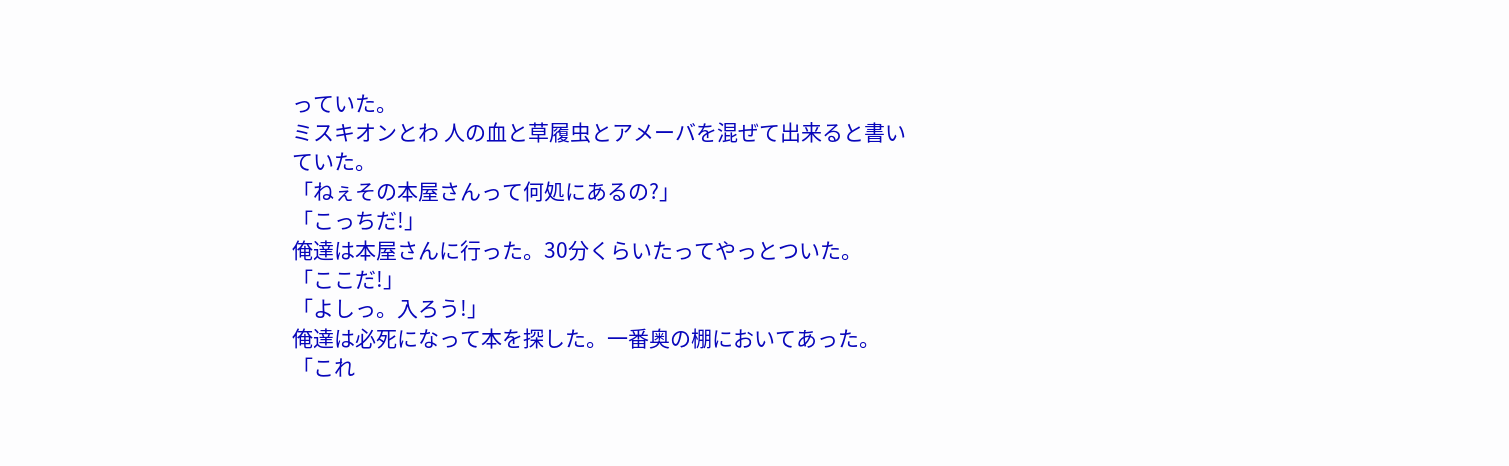っていた。
ミスキオンとわ 人の血と草履虫とアメーバを混ぜて出来ると書いていた。
「ねぇその本屋さんって何処にあるの?」
「こっちだ!」
俺達は本屋さんに行った。30分くらいたってやっとついた。
「ここだ!」
「よしっ。入ろう!」
俺達は必死になって本を探した。一番奥の棚においてあった。
「これ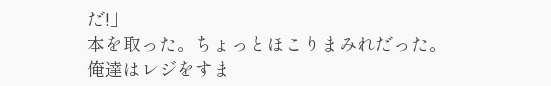だ!」
本を取った。ちょっとほこりまみれだった。
俺達はレジをすま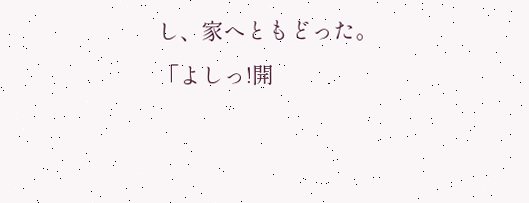し、家へともどった。
「よしっ!開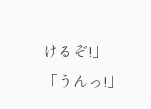けるぞ!」
「うんっ!」